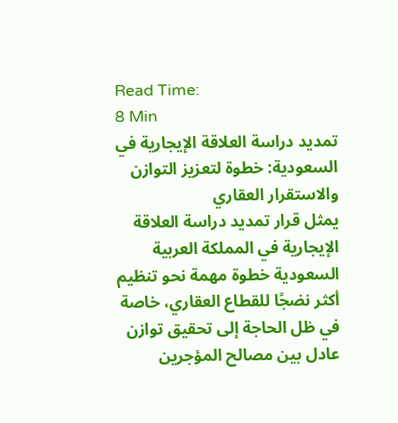Read Time:
8 Min
تمديد دراسة العلاقة الإيجارية في السعودية: خطوة لتعزيز التوازن والاستقرار العقاري
يمثل قرار تمديد دراسة العلاقة الإيجارية في المملكة العربية السعودية خطوة مهمة نحو تنظيم أكثر نضجًا للقطاع العقاري، خاصة في ظل الحاجة إلى تحقيق توازن عادل بين مصالح المؤجرين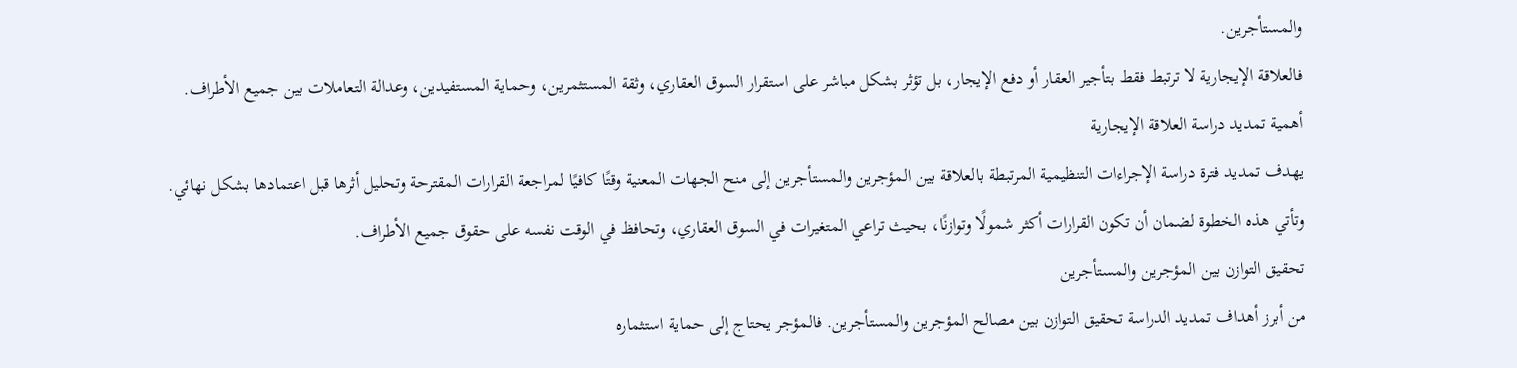والمستأجرين.
فالعلاقة الإيجارية لا ترتبط فقط بتأجير العقار أو دفع الإيجار، بل تؤثر بشكل مباشر على استقرار السوق العقاري، وثقة المستثمرين، وحماية المستفيدين، وعدالة التعاملات بين جميع الأطراف.
أهمية تمديد دراسة العلاقة الإيجارية
يهدف تمديد فترة دراسة الإجراءات التنظيمية المرتبطة بالعلاقة بين المؤجرين والمستأجرين إلى منح الجهات المعنية وقتًا كافيًا لمراجعة القرارات المقترحة وتحليل أثرها قبل اعتمادها بشكل نهائي.
وتأتي هذه الخطوة لضمان أن تكون القرارات أكثر شمولًا وتوازنًا، بحيث تراعي المتغيرات في السوق العقاري، وتحافظ في الوقت نفسه على حقوق جميع الأطراف.
تحقيق التوازن بين المؤجرين والمستأجرين
من أبرز أهداف تمديد الدراسة تحقيق التوازن بين مصالح المؤجرين والمستأجرين. فالمؤجر يحتاج إلى حماية استثماره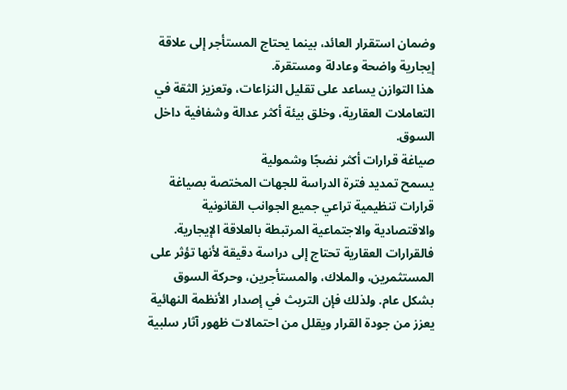وضمان استقرار العائد، بينما يحتاج المستأجر إلى علاقة إيجارية واضحة وعادلة ومستقرة.
هذا التوازن يساعد على تقليل النزاعات، وتعزيز الثقة في التعاملات العقارية، وخلق بيئة أكثر عدالة وشفافية داخل السوق.
صياغة قرارات أكثر نضجًا وشمولية
يسمح تمديد فترة الدراسة للجهات المختصة بصياغة قرارات تنظيمية تراعي جميع الجوانب القانونية والاقتصادية والاجتماعية المرتبطة بالعلاقة الإيجارية.
فالقرارات العقارية تحتاج إلى دراسة دقيقة لأنها تؤثر على المستثمرين، والملاك، والمستأجرين، وحركة السوق بشكل عام. ولذلك فإن التريث في إصدار الأنظمة النهائية يعزز من جودة القرار ويقلل من احتمالات ظهور آثار سلبية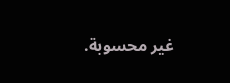غير محسوبة.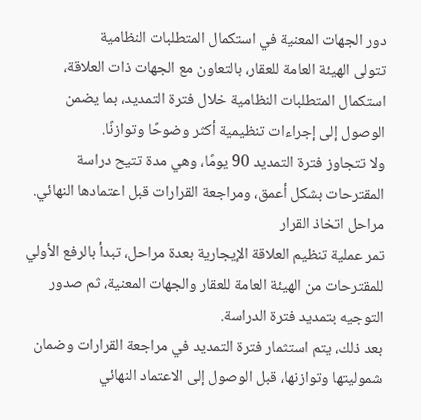دور الجهات المعنية في استكمال المتطلبات النظامية
تتولى الهيئة العامة للعقار، بالتعاون مع الجهات ذات العلاقة، استكمال المتطلبات النظامية خلال فترة التمديد، بما يضمن الوصول إلى إجراءات تنظيمية أكثر وضوحًا وتوازنًا.
ولا تتجاوز فترة التمديد 90 يومًا، وهي مدة تتيح دراسة المقترحات بشكل أعمق، ومراجعة القرارات قبل اعتمادها النهائي.
مراحل اتخاذ القرار
تمر عملية تنظيم العلاقة الإيجارية بعدة مراحل، تبدأ بالرفع الأولي للمقترحات من الهيئة العامة للعقار والجهات المعنية، ثم صدور التوجيه بتمديد فترة الدراسة.
بعد ذلك، يتم استثمار فترة التمديد في مراجعة القرارات وضمان شموليتها وتوازنها، قبل الوصول إلى الاعتماد النهائي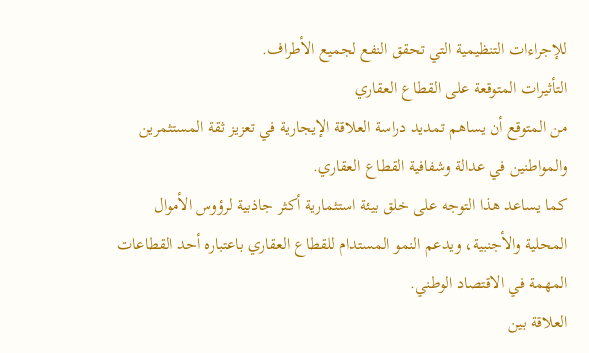للإجراءات التنظيمية التي تحقق النفع لجميع الأطراف.
التأثيرات المتوقعة على القطاع العقاري
من المتوقع أن يساهم تمديد دراسة العلاقة الإيجارية في تعزيز ثقة المستثمرين والمواطنين في عدالة وشفافية القطاع العقاري.
كما يساعد هذا التوجه على خلق بيئة استثمارية أكثر جاذبية لرؤوس الأموال المحلية والأجنبية، ويدعم النمو المستدام للقطاع العقاري باعتباره أحد القطاعات المهمة في الاقتصاد الوطني.
العلاقة بين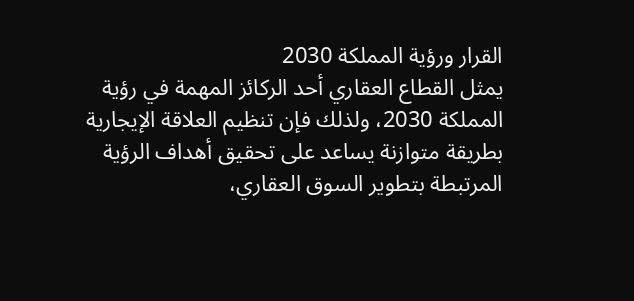القرار ورؤية المملكة 2030
يمثل القطاع العقاري أحد الركائز المهمة في رؤية المملكة 2030، ولذلك فإن تنظيم العلاقة الإيجارية بطريقة متوازنة يساعد على تحقيق أهداف الرؤية المرتبطة بتطوير السوق العقاري،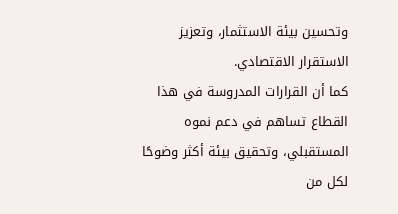وتحسين بيئة الاستثمار، وتعزيز الاستقرار الاقتصادي.
كما أن القرارات المدروسة في هذا القطاع تساهم في دعم نموه المستقبلي، وتحقيق بيئة أكثر وضوحًا لكل من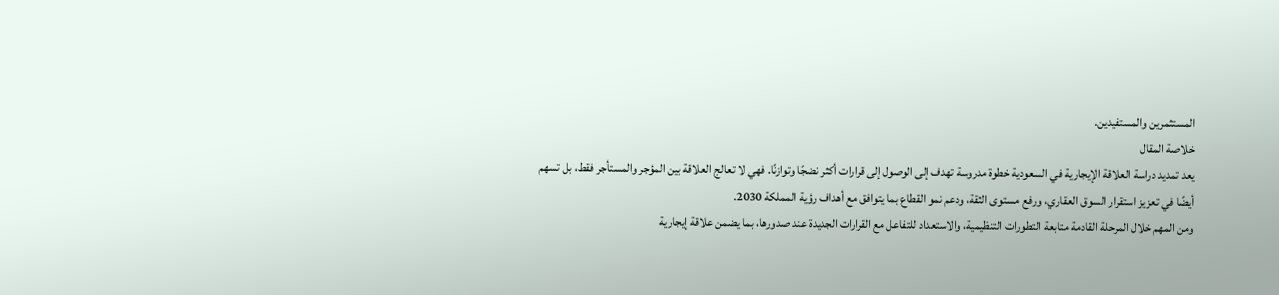المستثمرين والمستفيدين.
خلاصة المقال
يعد تمديد دراسة العلاقة الإيجارية في السعودية خطوة مدروسة تهدف إلى الوصول إلى قرارات أكثر نضجًا وتوازنًا. فهي لا تعالج العلاقة بين المؤجر والمستأجر فقط، بل تسهم أيضًا في تعزيز استقرار السوق العقاري، ورفع مستوى الثقة، ودعم نمو القطاع بما يتوافق مع أهداف رؤية المملكة 2030.
ومن المهم خلال المرحلة القادمة متابعة التطورات التنظيمية، والاستعداد للتفاعل مع القرارات الجديدة عند صدورها، بما يضمن علاقة إيجارية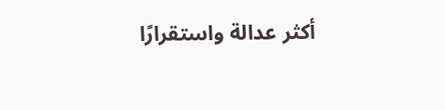أكثر عدالة واستقرارًا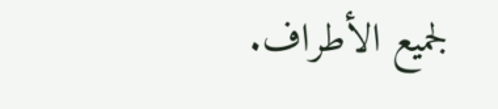لجميع الأطراف.